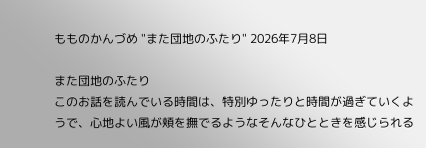もものかんづめ "また団地のふたり" 2026年7月8日

また団地のふたり
このお話を読んでいる時間は、特別ゆったりと時間が過ぎていくようで、心地よい風が頬を撫でるようなそんなひとときを感じられる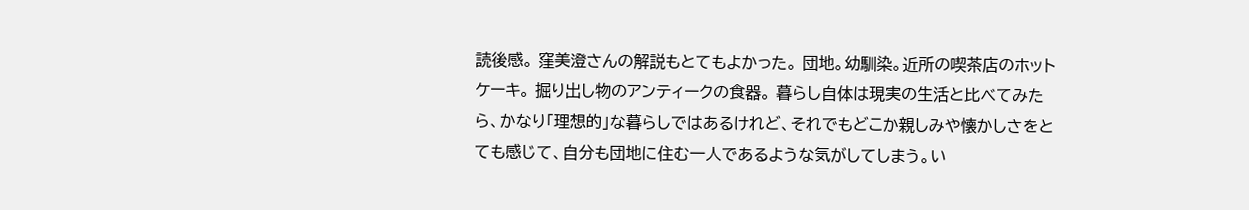読後感。 窪美澄さんの解説もとてもよかった。 団地。幼馴染。近所の喫茶店のホットケーキ。 掘り出し物のアンティークの食器。 暮らし自体は現実の生活と比べてみたら、かなり「理想的」な暮らしではあるけれど、それでもどこか親しみや懐かしさをとても感じて、自分も団地に住む一人であるような気がしてしまう。い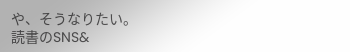や、そうなりたい。
読書のSNS&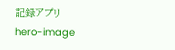記録アプリ
hero-image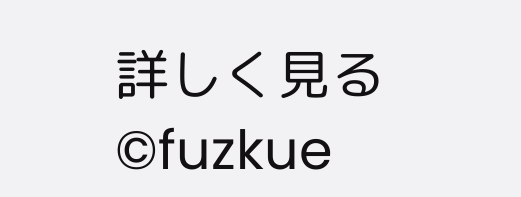詳しく見る
©fuzkue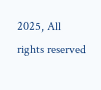2025, All rights reserved